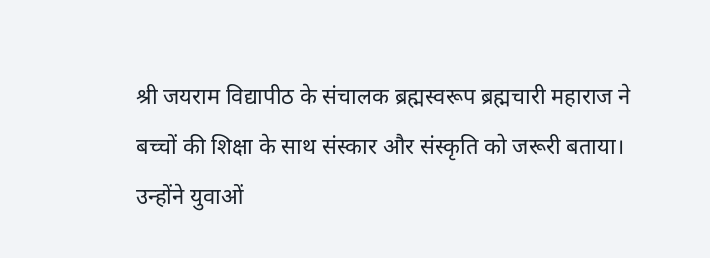श्री जयराम विद्यापीठ के संचालक ब्रह्मस्वरूप ब्रह्मचारी महाराज ने बच्चों की शिक्षा के साथ संस्कार और संस्कृति को जरूरी बताया। उन्होंने युवाओं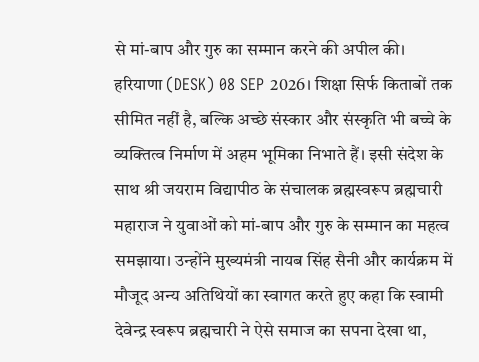से मां-बाप और गुरु का सम्मान करने की अपील की।
हरियाणा (DESK) 08 SEP 2026। शिक्षा सिर्फ किताबों तक सीमित नहीं है, बल्कि अच्छे संस्कार और संस्कृति भी बच्चे के व्यक्तित्व निर्माण में अहम भूमिका निभाते हैं। इसी संदेश के साथ श्री जयराम विद्यापीठ के संचालक ब्रह्मस्वरूप ब्रह्मचारी महाराज ने युवाओं को मां-बाप और गुरु के सम्मान का महत्व समझाया। उन्होंने मुख्यमंत्री नायब सिंह सैनी और कार्यक्रम में मौजूद अन्य अतिथियों का स्वागत करते हुए कहा कि स्वामी देवेन्द्र स्वरूप ब्रह्मचारी ने ऐसे समाज का सपना देखा था,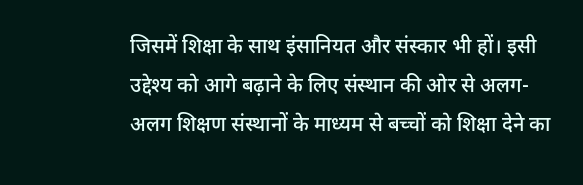जिसमें शिक्षा के साथ इंसानियत और संस्कार भी हों। इसी उद्देश्य को आगे बढ़ाने के लिए संस्थान की ओर से अलग-अलग शिक्षण संस्थानों के माध्यम से बच्चों को शिक्षा देने का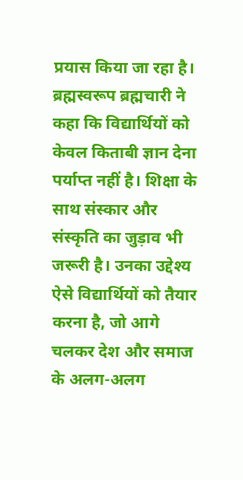प्रयास किया जा रहा है।
ब्रह्मस्वरूप ब्रह्मचारी ने कहा कि विद्यार्थियों को केवल किताबी ज्ञान देना पर्याप्त नहीं है। शिक्षा के साथ संस्कार और संस्कृति का जुड़ाव भी जरूरी है। उनका उद्देश्य ऐसे विद्यार्थियों को तैयार करना है, जो आगे चलकर देश और समाज के अलग-अलग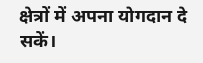क्षेत्रों में अपना योगदान दे सकें।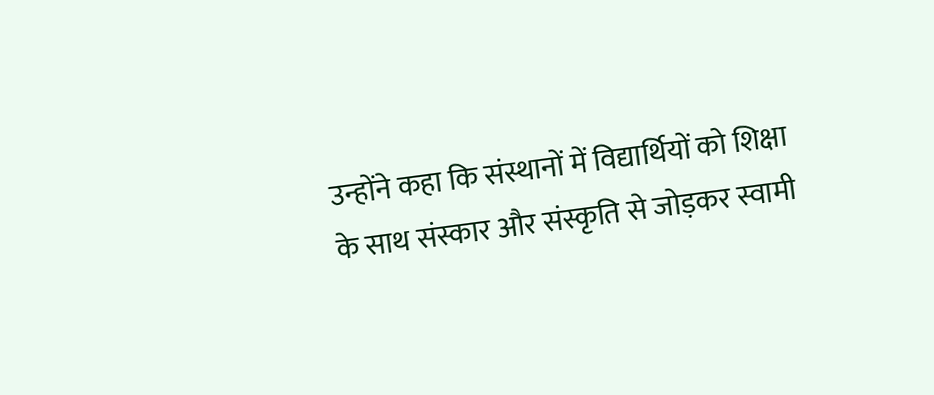उन्होंने कहा कि संस्थानों में विद्यार्थियों को शिक्षा के साथ संस्कार और संस्कृति से जोड़कर स्वामी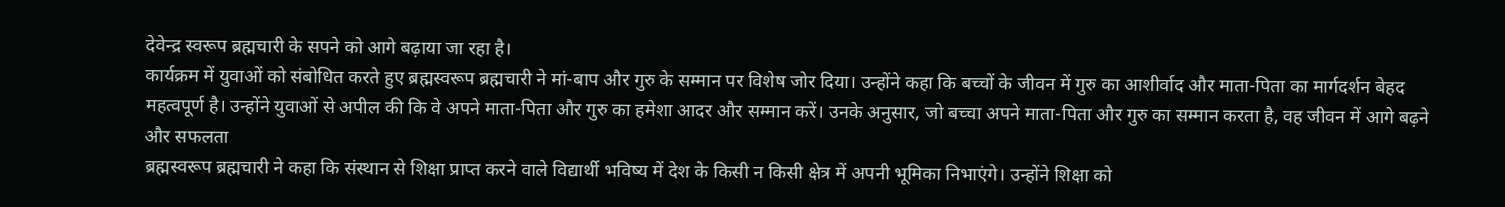देवेन्द्र स्वरूप ब्रह्मचारी के सपने को आगे बढ़ाया जा रहा है।
कार्यक्रम में युवाओं को संबोधित करते हुए ब्रह्मस्वरूप ब्रह्मचारी ने मां-बाप और गुरु के सम्मान पर विशेष जोर दिया। उन्होंने कहा कि बच्चों के जीवन में गुरु का आशीर्वाद और माता-पिता का मार्गदर्शन बेहद महत्वपूर्ण है। उन्होंने युवाओं से अपील की कि वे अपने माता-पिता और गुरु का हमेशा आदर और सम्मान करें। उनके अनुसार, जो बच्चा अपने माता-पिता और गुरु का सम्मान करता है, वह जीवन में आगे बढ़ने और सफलता
ब्रह्मस्वरूप ब्रह्मचारी ने कहा कि संस्थान से शिक्षा प्राप्त करने वाले विद्यार्थी भविष्य में देश के किसी न किसी क्षेत्र में अपनी भूमिका निभाएंगे। उन्होंने शिक्षा को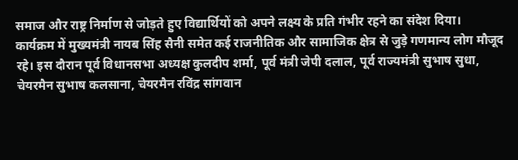समाज और राष्ट्र निर्माण से जोड़ते हुए विद्यार्थियों को अपने लक्ष्य के प्रति गंभीर रहने का संदेश दिया।
कार्यक्रम में मुख्यमंत्री नायब सिंह सैनी समेत कई राजनीतिक और सामाजिक क्षेत्र से जुड़े गणमान्य लोग मौजूद रहे। इस दौरान पूर्व विधानसभा अध्यक्ष कुलदीप शर्मा, पूर्व मंत्री जेपी दलाल, पूर्व राज्यमंत्री सुभाष सुधा, चेयरमैन सुभाष कलसाना, चेयरमैन रविंद्र सांगवान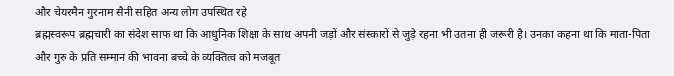और चेयरमैन गुरनाम सैनी सहित अन्य लोग उपस्थित रहे
ब्रह्मस्वरूप ब्रह्मचारी का संदेश साफ था कि आधुनिक शिक्षा के साथ अपनी जड़ों और संस्कारों से जुड़े रहना भी उतना ही जरूरी है। उनका कहना था कि माता-पिता और गुरु के प्रति सम्मान की भावना बच्चे के व्यक्तित्व को मजबूत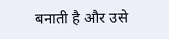बनाती है और उसे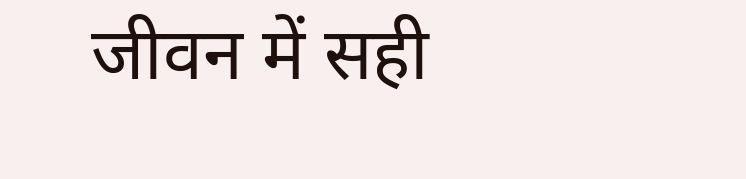जीवन में सही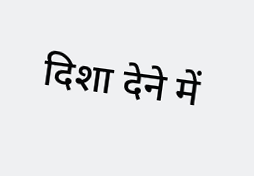दिशा देने में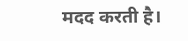मदद करती है।